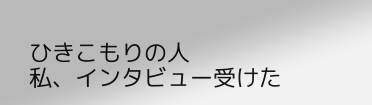ひきこもりの人
私、インタビュー受けた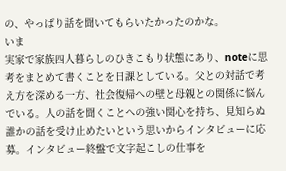の、やっぱり話を聞いてもらいたかったのかな。
いま
実家で家族四人暮らしのひきこもり状態にあり、noteに思考をまとめて書くことを日課としている。父との対話で考え方を深める一方、社会復帰への壁と母親との関係に悩んでいる。人の話を聞くことへの強い関心を持ち、見知らぬ誰かの話を受け止めたいという思いからインタビューに応募。インタビュー終盤で文字起こしの仕事を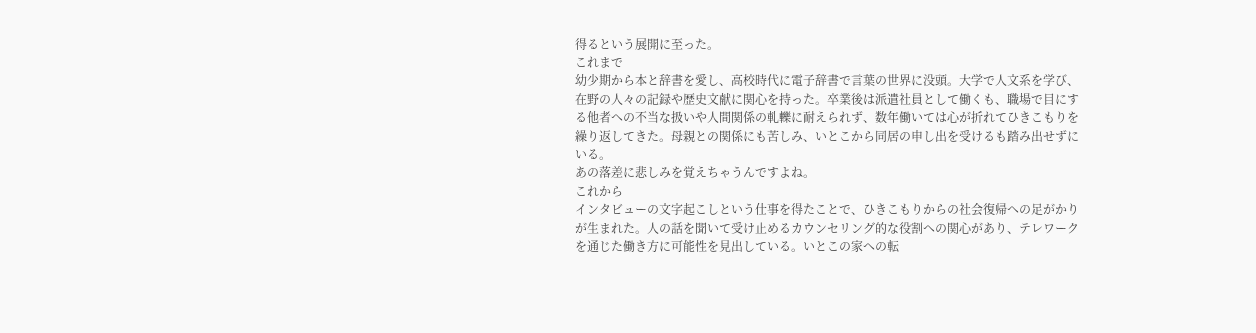得るという展開に至った。
これまで
幼少期から本と辞書を愛し、高校時代に電子辞書で言葉の世界に没頭。大学で人文系を学び、在野の人々の記録や歴史文献に関心を持った。卒業後は派遣社員として働くも、職場で目にする他者への不当な扱いや人間関係の軋轢に耐えられず、数年働いては心が折れてひきこもりを繰り返してきた。母親との関係にも苦しみ、いとこから同居の申し出を受けるも踏み出せずにいる。
あの落差に悲しみを覚えちゃうんですよね。
これから
インタビューの文字起こしという仕事を得たことで、ひきこもりからの社会復帰への足がかりが生まれた。人の話を聞いて受け止めるカウンセリング的な役割への関心があり、テレワークを通じた働き方に可能性を見出している。いとこの家への転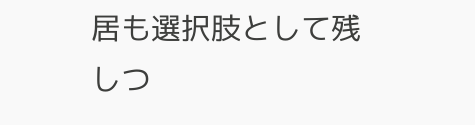居も選択肢として残しつ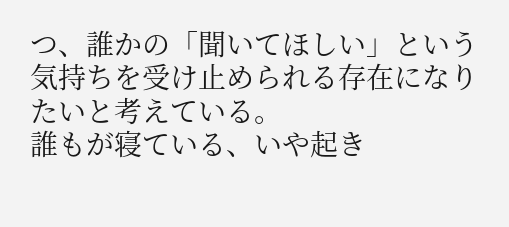つ、誰かの「聞いてほしい」という気持ちを受け止められる存在になりたいと考えている。
誰もが寝ている、いや起き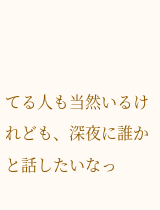てる人も当然いるけれども、深夜に誰かと話したいなっ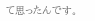て思ったんです。